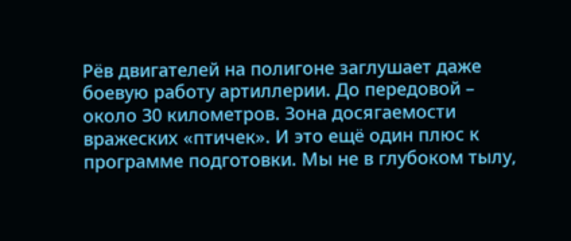Рёв двигателей на полигоне заглушает даже боевую работу артиллерии. До передовой – около 30 километров. Зона досягаемости вражеских «птичек». И это ещё один плюс к программе подготовки. Мы не в глубоком тылу,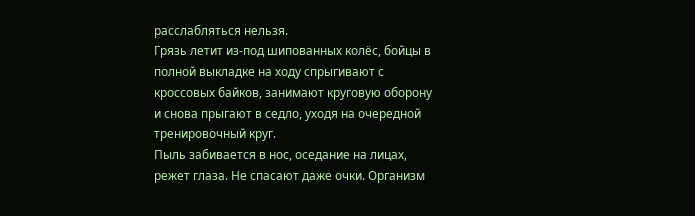расслабляться нельзя.
Грязь летит из-под шипованных колёс, бойцы в полной выкладке на ходу спрыгивают с кроссовых байков, занимают круговую оборону и снова прыгают в седло, уходя на очередной тренировочный круг.
Пыль забивается в нос, оседание на лицах, режет глаза. Не спасают даже очки. Организм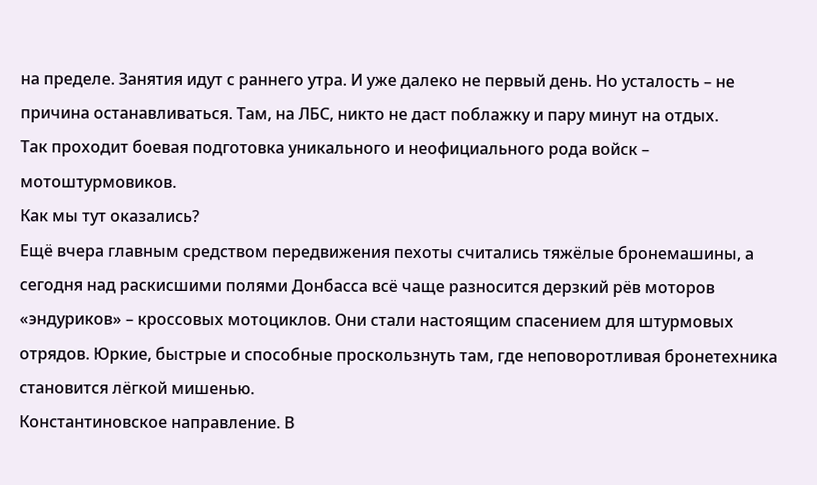на пределе. Занятия идут с раннего утра. И уже далеко не первый день. Но усталость – не причина останавливаться. Там, на ЛБС, никто не даст поблажку и пару минут на отдых.
Так проходит боевая подготовка уникального и неофициального рода войск – мотоштурмовиков.
Как мы тут оказались?
Ещё вчера главным средством передвижения пехоты считались тяжёлые бронемашины, а сегодня над раскисшими полями Донбасса всё чаще разносится дерзкий рёв моторов «эндуриков» – кроссовых мотоциклов. Они стали настоящим спасением для штурмовых отрядов. Юркие, быстрые и способные проскользнуть там, где неповоротливая бронетехника становится лёгкой мишенью.
Константиновское направление. В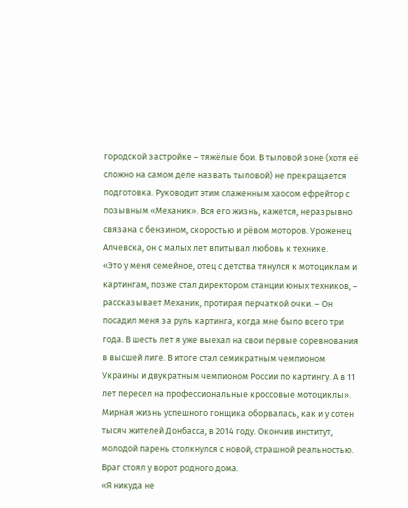городской застройке – тяжёлые бои. В тыловой зоне (хотя её сложно на самом деле назвать тыловой) не прекращается подготовка. Руководит этим слаженным хаосом ефрейтор с позывным «Механик». Вся его жизнь, кажется, неразрывно связана с бензином, скоростью и рёвом моторов. Уроженец Алчевска, он с малых лет впитывал любовь к технике.
«Это у меня семейное, отец с детства тянулся к мотоциклам и картингам, позже стал директором станции юных техников, – рассказывает Механик, протирая перчаткой очки. – Он посадил меня за руль картинга, когда мне было всего три года. В шесть лет я уже выехал на свои первые соревнования в высшей лиге. В итоге стал семикратным чемпионом Украины и двукратным чемпионом России по картингу. А в 11 лет пересел на профессиональные кроссовые мотоциклы».
Мирная жизнь успешного гонщика оборвалась, как и у сотен тысяч жителей Донбасса, в 2014 году. Окончив институт, молодой парень столкнулся с новой, страшной реальностью. Враг стоял у ворот родного дома.
«Я никуда не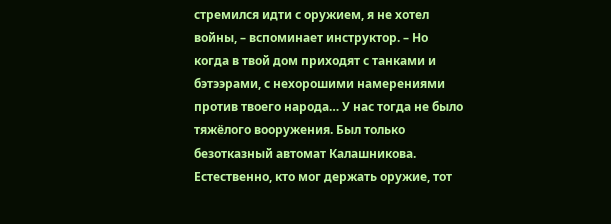стремился идти с оружием, я не хотел войны, – вспоминает инструктор. – Но когда в твой дом приходят с танками и бэтээрами, с нехорошими намерениями против твоего народа… У нас тогда не было тяжёлого вооружения. Был только безотказный автомат Калашникова. Естественно, кто мог держать оружие, тот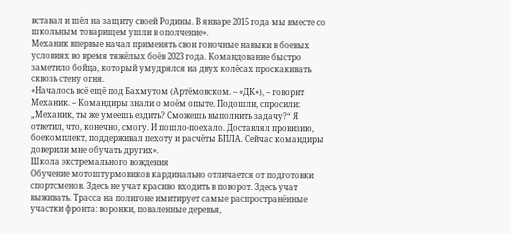вставал и шёл на защиту своей Родины. В январе 2015 года мы вместе со школьным товарищем ушли в ополчение».
Механик впервые начал применять свои гоночные навыки в боевых условиях во время тяжёлых боёв 2023 года. Командование быстро заметило бойца, который умудрялся на двух колёсах проскакивать сквозь стену огня.
«Началось всё ещё под Бахмутом (Артёмовском. – «ДК»), – говорит Механик. – Командиры знали о моём опыте. Подошли, спросили: „Механик, ты же умеешь ездить? Сможешь выполнить задачу?“ Я ответил, что, конечно, смогу. И пошло-поехало. Доставлял провизию, боекомплект, поддерживал пехоту и расчёты БПЛА. Сейчас командиры доверили мне обучать других».
Школа экстремального вождения
Обучение мотоштурмовиков кардинально отличается от подготовки спортсменов. Здесь не учат красиво входить в поворот. Здесь учат выживать. Трасса на полигоне имитирует самые распространённые участки фронта: воронки, поваленные деревья,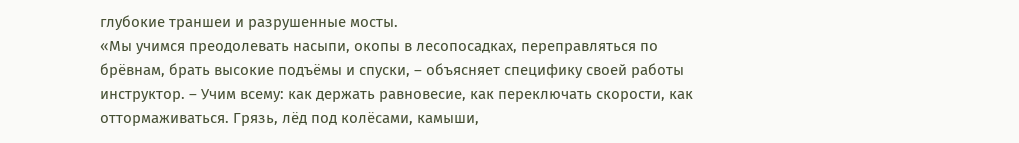глубокие траншеи и разрушенные мосты.
«Мы учимся преодолевать насыпи, окопы в лесопосадках, переправляться по брёвнам, брать высокие подъёмы и спуски, – объясняет специфику своей работы инструктор. – Учим всему: как держать равновесие, как переключать скорости, как оттормаживаться. Грязь, лёд под колёсами, камыши,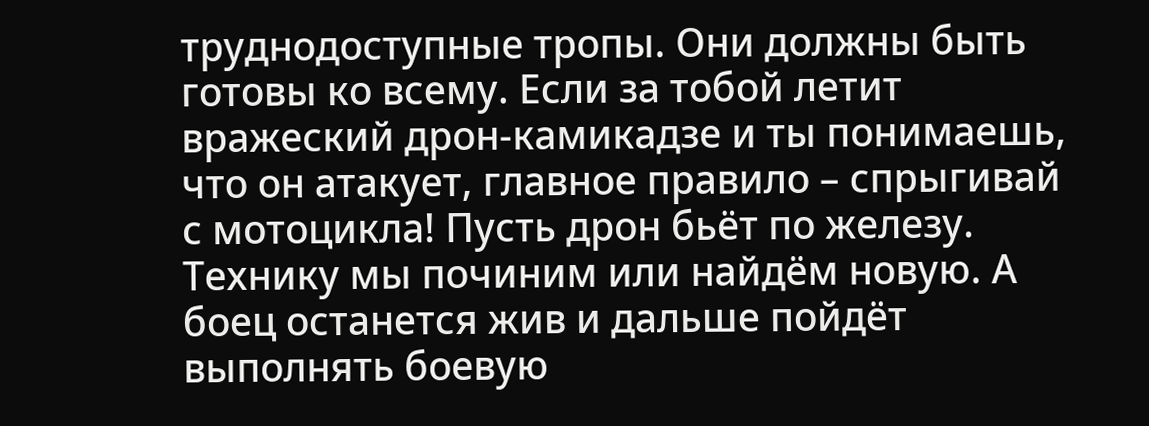труднодоступные тропы. Они должны быть готовы ко всему. Если за тобой летит вражеский дрон-камикадзе и ты понимаешь, что он атакует, главное правило – спрыгивай с мотоцикла! Пусть дрон бьёт по железу. Технику мы починим или найдём новую. А боец останется жив и дальше пойдёт выполнять боевую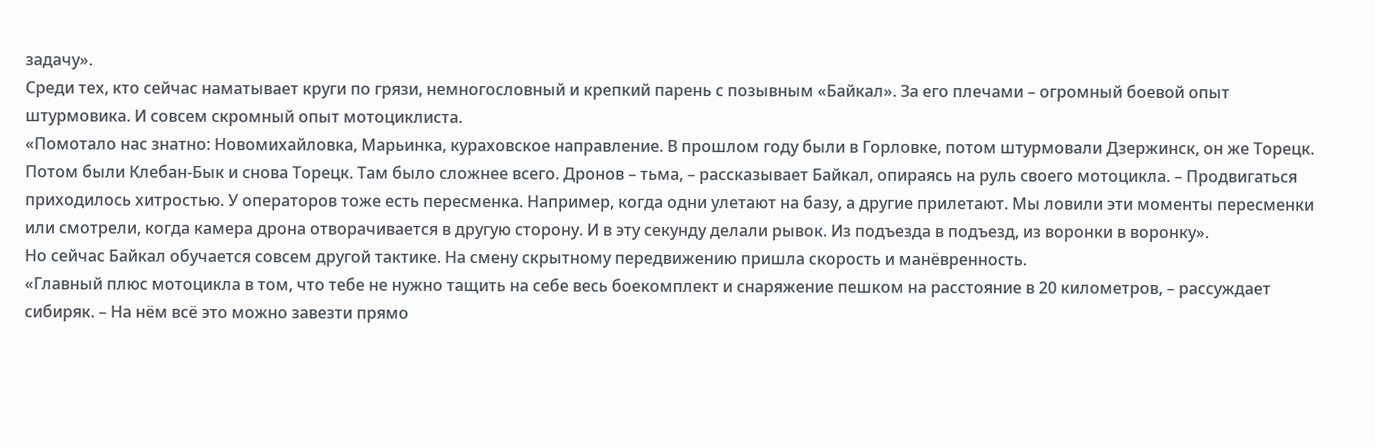задачу».
Среди тех, кто сейчас наматывает круги по грязи, немногословный и крепкий парень с позывным «Байкал». За его плечами – огромный боевой опыт штурмовика. И совсем скромный опыт мотоциклиста.
«Помотало нас знатно: Новомихайловка, Марьинка, кураховское направление. В прошлом году были в Горловке, потом штурмовали Дзержинск, он же Торецк. Потом были Клебан-Бык и снова Торецк. Там было сложнее всего. Дронов – тьма, – рассказывает Байкал, опираясь на руль своего мотоцикла. – Продвигаться приходилось хитростью. У операторов тоже есть пересменка. Например, когда одни улетают на базу, а другие прилетают. Мы ловили эти моменты пересменки или смотрели, когда камера дрона отворачивается в другую сторону. И в эту секунду делали рывок. Из подъезда в подъезд, из воронки в воронку».
Но сейчас Байкал обучается совсем другой тактике. На смену скрытному передвижению пришла скорость и манёвренность.
«Главный плюс мотоцикла в том, что тебе не нужно тащить на себе весь боекомплект и снаряжение пешком на расстояние в 20 километров, – рассуждает сибиряк. – На нём всё это можно завезти прямо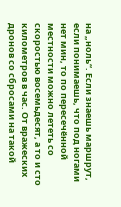на „ноль“. Если знаешь маршрут, если понимаешь, что под ногами нет мин, то по пересечённой местности можно лететь со скоростью восемьдесят, а то и сто километров в час. От вражеских дронов со сбросами на такой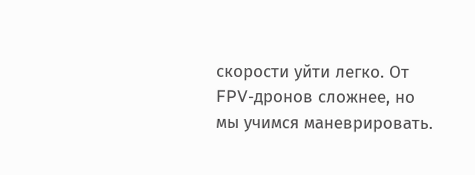скорости уйти легко. От FPV-дронов сложнее, но мы учимся маневрировать.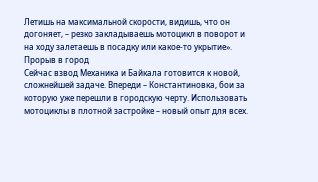Летишь на максимальной скорости, видишь, что он догоняет, – резко закладываешь мотоцикл в поворот и на ходу залетаешь в посадку или какое-то укрытие».
Прорыв в город
Сейчас взвод Механика и Байкала готовится к новой, сложнейшей задаче. Впереди – Константиновка, бои за которую уже перешли в городскую черту. Использовать мотоциклы в плотной застройке – новый опыт для всех.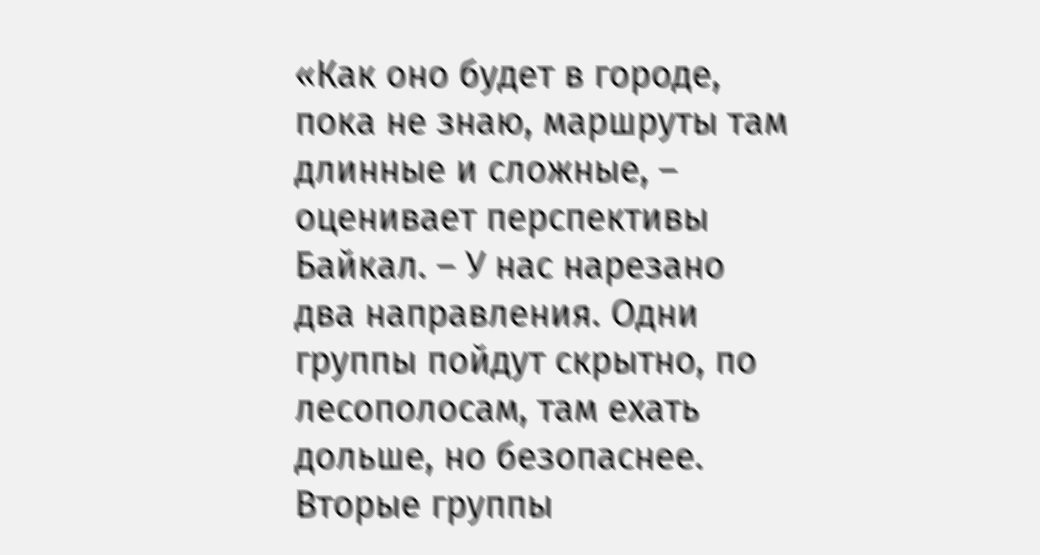«Как оно будет в городе, пока не знаю, маршруты там длинные и сложные, – оценивает перспективы Байкал. – У нас нарезано два направления. Одни группы пойдут скрытно, по лесополосам, там ехать дольше, но безопаснее. Вторые группы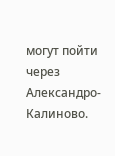могут пойти через Александро-Калиново.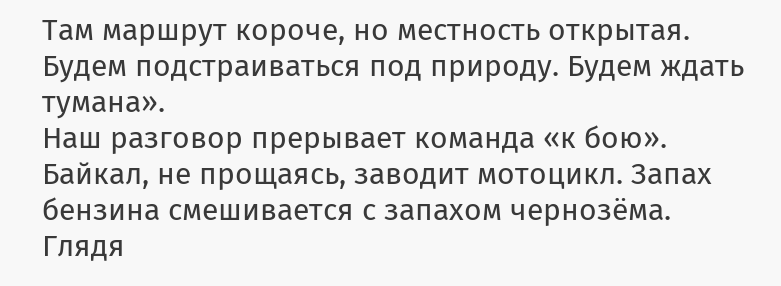Там маршрут короче, но местность открытая. Будем подстраиваться под природу. Будем ждать тумана».
Наш разговор прерывает команда «к бою». Байкал, не прощаясь, заводит мотоцикл. Запах бензина смешивается с запахом чернозёма.
Глядя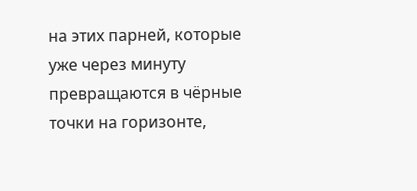на этих парней, которые уже через минуту превращаются в чёрные точки на горизонте,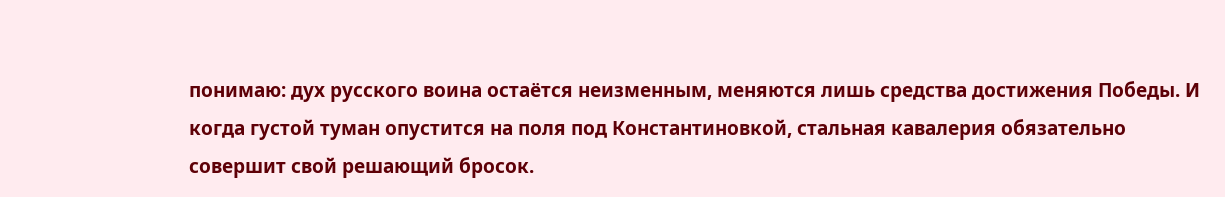понимаю: дух русского воина остаётся неизменным, меняются лишь средства достижения Победы. И когда густой туман опустится на поля под Константиновкой, стальная кавалерия обязательно совершит свой решающий бросок.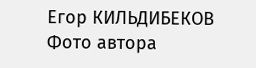Егор КИЛЬДИБЕКОВ
Фото автора